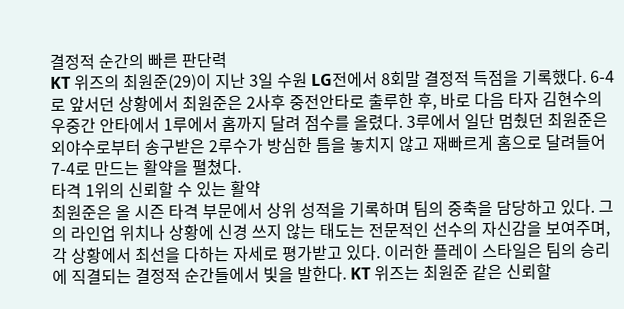결정적 순간의 빠른 판단력
KT 위즈의 최원준(29)이 지난 3일 수원 LG전에서 8회말 결정적 득점을 기록했다. 6-4로 앞서던 상황에서 최원준은 2사후 중전안타로 출루한 후, 바로 다음 타자 김현수의 우중간 안타에서 1루에서 홈까지 달려 점수를 올렸다. 3루에서 일단 멈췄던 최원준은 외야수로부터 송구받은 2루수가 방심한 틈을 놓치지 않고 재빠르게 홈으로 달려들어 7-4로 만드는 활약을 펼쳤다.
타격 1위의 신뢰할 수 있는 활약
최원준은 올 시즌 타격 부문에서 상위 성적을 기록하며 팀의 중축을 담당하고 있다. 그의 라인업 위치나 상황에 신경 쓰지 않는 태도는 전문적인 선수의 자신감을 보여주며, 각 상황에서 최선을 다하는 자세로 평가받고 있다. 이러한 플레이 스타일은 팀의 승리에 직결되는 결정적 순간들에서 빛을 발한다. KT 위즈는 최원준 같은 신뢰할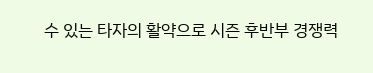수 있는 타자의 활약으로 시즌 후반부 경쟁력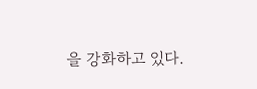을 강화하고 있다.